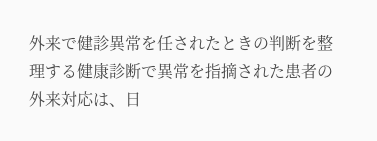外来で健診異常を任されたときの判断を整理する健康診断で異常を指摘された患者の外来対応は、日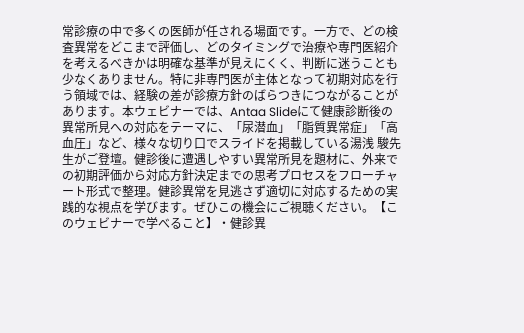常診療の中で多くの医師が任される場面です。一方で、どの検査異常をどこまで評価し、どのタイミングで治療や専門医紹介を考えるべきかは明確な基準が見えにくく、判断に迷うことも少なくありません。特に非専門医が主体となって初期対応を行う領域では、経験の差が診療方針のばらつきにつながることがあります。本ウェビナーでは、Antaa Slideにて健康診断後の異常所見への対応をテーマに、「尿潜血」「脂質異常症」「高血圧」など、様々な切り口でスライドを掲載している湯浅 駿先生がご登壇。健診後に遭遇しやすい異常所見を題材に、外来での初期評価から対応方針決定までの思考プロセスをフローチャート形式で整理。健診異常を見逃さず適切に対応するための実践的な視点を学びます。ぜひこの機会にご視聴ください。【このウェビナーで学べること】・健診異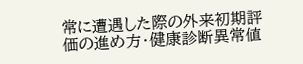常に遭遇した際の外来初期評価の進め方・健康診断異常値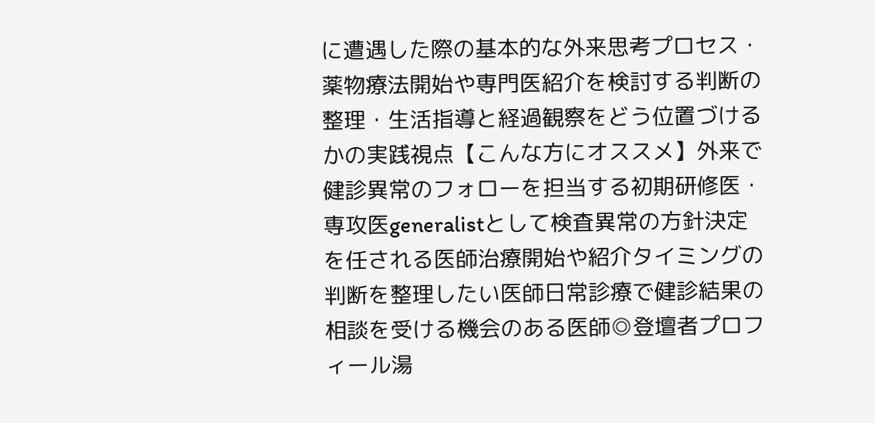に遭遇した際の基本的な外来思考プロセス・薬物療法開始や専門医紹介を検討する判断の整理・生活指導と経過観察をどう位置づけるかの実践視点【こんな方にオススメ】外来で健診異常のフォローを担当する初期研修医・専攻医generalistとして検査異常の方針決定を任される医師治療開始や紹介タイミングの判断を整理したい医師日常診療で健診結果の相談を受ける機会のある医師◎登壇者プロフィール湯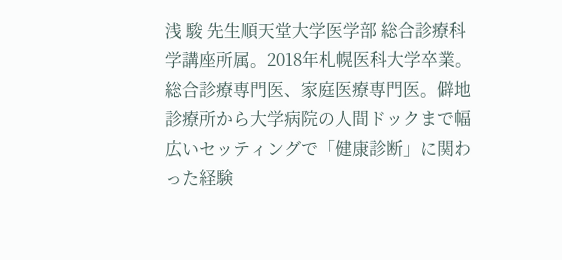浅 駿 先生順天堂大学医学部 総合診療科学講座所属。2018年札幌医科大学卒業。総合診療専門医、家庭医療専門医。僻地診療所から大学病院の人間ドックまで幅広いセッティングで「健康診断」に関わった経験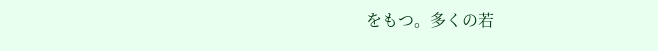をもつ。多くの若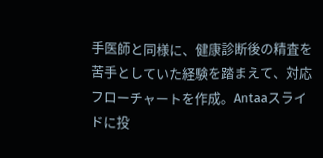手医師と同様に、健康診断後の精査を苦手としていた経験を踏まえて、対応フローチャートを作成。Antaaスライドに投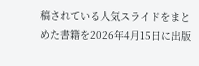稿されている人気スライドをまとめた書籍を2026年4月15日に出版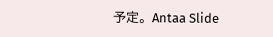予定。Antaa Slide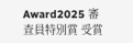Award2025 審査員特別賞 受賞